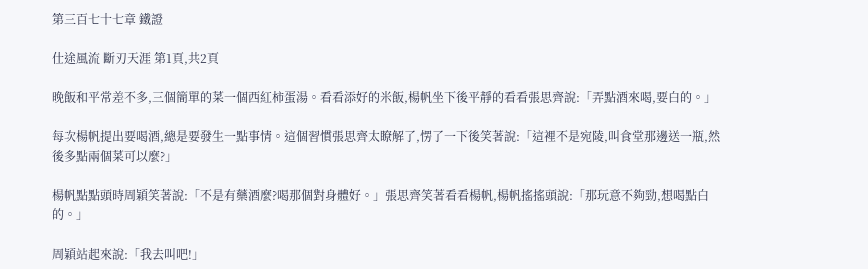第三百七十七章 鐵證

仕途風流 斷刃天涯 第1頁,共2頁

晚飯和平常差不多,三個簡單的菜一個西紅柿蛋湯。看看添好的米飯,楊帆坐下後平靜的看看張思齊說:「弄點酒來喝,要白的。」

每次楊帆提出要喝酒,總是要發生一點事情。這個習慣張思齊太瞭解了,愣了一下後笑著說:「這裡不是宛陵,叫食堂那邊送一瓶,然後多點兩個菜可以麼?」

楊帆點點頭時周穎笑著說:「不是有藥酒麼?喝那個對身體好。」張思齊笑著看看楊帆,楊帆搖搖頭說:「那玩意不夠勁,想喝點白的。」

周穎站起來說:「我去叫吧!」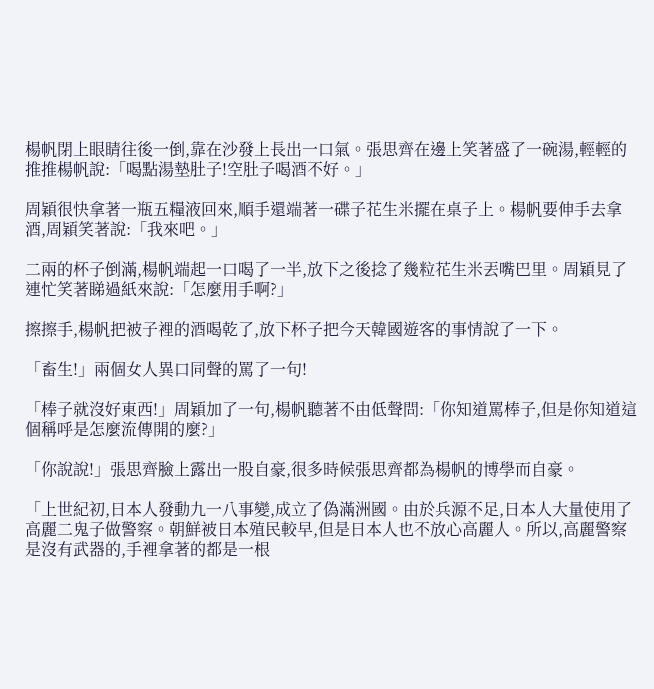楊帆閉上眼睛往後一倒,靠在沙發上長出一口氣。張思齊在邊上笑著盛了一碗湯,輕輕的推推楊帆說:「喝點湯墊肚子!空肚子喝酒不好。」

周穎很快拿著一瓶五糧液回來,順手還端著一碟子花生米擺在桌子上。楊帆要伸手去拿酒,周穎笑著說:「我來吧。」

二兩的杯子倒滿,楊帆端起一口喝了一半,放下之後捻了幾粒花生米丟嘴巴里。周穎見了連忙笑著睇過紙來說:「怎麼用手啊?」

擦擦手,楊帆把被子裡的酒喝乾了,放下杯子把今天韓國遊客的事情說了一下。

「畜生!」兩個女人異口同聲的罵了一句!

「棒子就沒好東西!」周穎加了一句,楊帆聽著不由低聲問:「你知道罵棒子,但是你知道這個稱呼是怎麼流傳開的麼?」

「你說說!」張思齊臉上露出一股自豪,很多時候張思齊都為楊帆的博學而自豪。

「上世紀初,日本人發動九一八事變,成立了偽滿洲國。由於兵源不足,日本人大量使用了高麗二鬼子做警察。朝鮮被日本殖民較早,但是日本人也不放心高麗人。所以,高麗警察是沒有武器的,手裡拿著的都是一根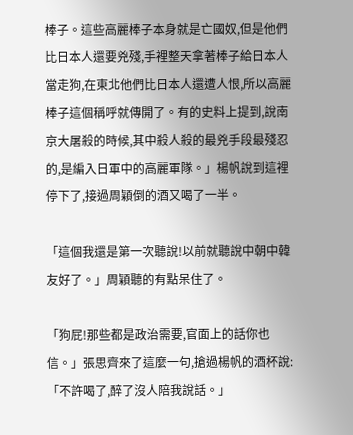棒子。這些高麗棒子本身就是亡國奴,但是他們比日本人還要兇殘,手裡整天拿著棒子給日本人當走狗,在東北他們比日本人還遭人恨,所以高麗棒子這個稱呼就傳開了。有的史料上提到,說南京大屠殺的時候,其中殺人殺的最兇手段最殘忍的,是編入日軍中的高麗軍隊。」楊帆說到這裡停下了,接過周穎倒的酒又喝了一半。

「這個我還是第一次聽說!以前就聽說中朝中韓友好了。」周穎聽的有點呆住了。

「狗屁!那些都是政治需要,官面上的話你也信。」張思齊來了這麼一句,搶過楊帆的酒杯說:「不許喝了,醉了沒人陪我說話。」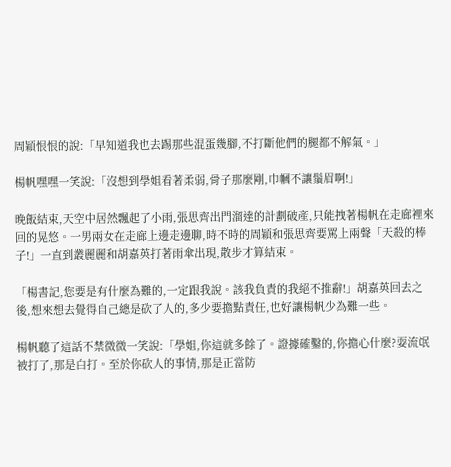周穎恨恨的說:「早知道我也去踢那些混蛋幾腳,不打斷他們的腿都不解氣。」

楊帆嘿嘿一笑說:「沒想到學姐看著柔弱,骨子那麼剛,巾幗不讓鬚眉啊!」

晚飯結束,天空中居然飄起了小雨,張思齊出門溜達的計劃破產,只能拽著楊帆在走廊裡來回的晃悠。一男兩女在走廊上邊走邊聊,時不時的周穎和張思齊要罵上兩聲「天殺的棒子!」一直到叢麗麗和胡嘉英打著雨傘出現,散步才算結束。

「楊書記,您要是有什麼為難的,一定跟我說。該我負責的我絕不推辭!」胡嘉英回去之後,想來想去覺得自己總是砍了人的,多少要擔點責任,也好讓楊帆少為難一些。

楊帆聽了這話不禁微微一笑說:「學姐,你這就多餘了。證據確鑿的,你擔心什麼?耍流氓被打了,那是白打。至於你砍人的事情,那是正當防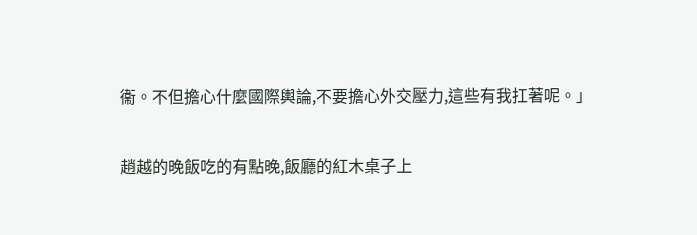衞。不但擔心什麼國際輿論,不要擔心外交壓力,這些有我扛著呢。」

趙越的晚飯吃的有點晚,飯廳的紅木桌子上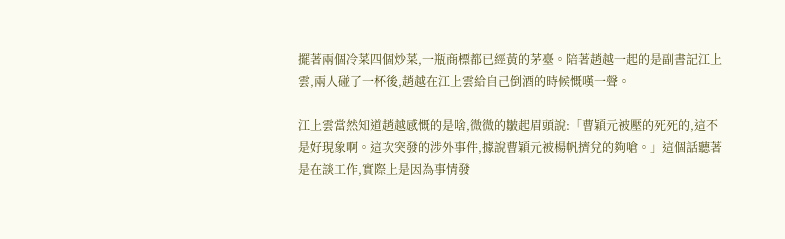擺著兩個冷菜四個炒菜,一瓶商標都已經黃的茅臺。陪著趙越一起的是副書記江上雲,兩人碰了一杯後,趙越在江上雲給自己倒酒的時候慨嘆一聲。

江上雲當然知道趙越感慨的是啥,微微的皺起眉頭說:「曹穎元被壓的死死的,這不是好現象啊。這次突發的涉外事件,據說曹穎元被楊帆擠兌的夠嗆。」這個話聽著是在談工作,實際上是因為事情發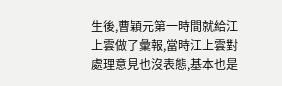生後,曹穎元第一時間就給江上雲做了彙報,當時江上雲對處理意見也沒表態,基本也是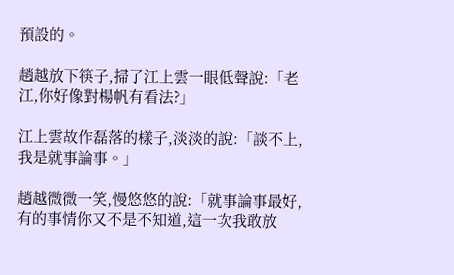預設的。

趙越放下筷子,掃了江上雲一眼低聲說:「老江,你好像對楊帆有看法?」

江上雲故作磊落的樣子,淡淡的說:「談不上,我是就事論事。」

趙越微微一笑,慢悠悠的說:「就事論事最好,有的事情你又不是不知道,這一次我敢放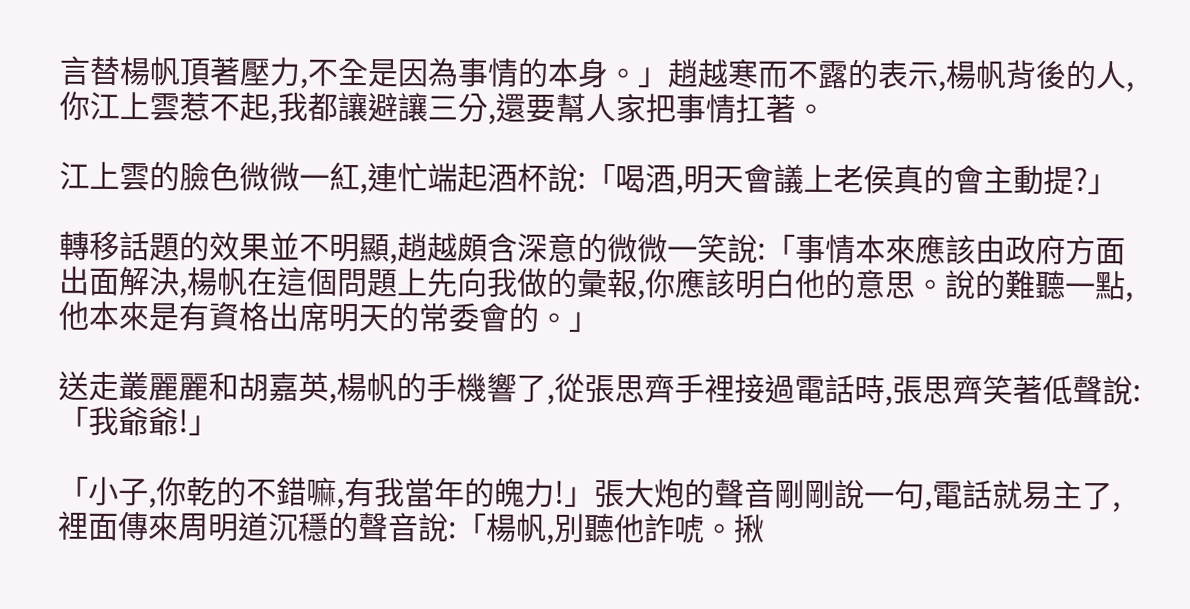言替楊帆頂著壓力,不全是因為事情的本身。」趙越寒而不露的表示,楊帆背後的人,你江上雲惹不起,我都讓避讓三分,還要幫人家把事情扛著。

江上雲的臉色微微一紅,連忙端起酒杯說:「喝酒,明天會議上老侯真的會主動提?」

轉移話題的效果並不明顯,趙越頗含深意的微微一笑說:「事情本來應該由政府方面出面解決,楊帆在這個問題上先向我做的彙報,你應該明白他的意思。說的難聽一點,他本來是有資格出席明天的常委會的。」

送走叢麗麗和胡嘉英,楊帆的手機響了,從張思齊手裡接過電話時,張思齊笑著低聲說:「我爺爺!」

「小子,你乾的不錯嘛,有我當年的魄力!」張大炮的聲音剛剛說一句,電話就易主了,裡面傳來周明道沉穩的聲音說:「楊帆,別聽他詐唬。揪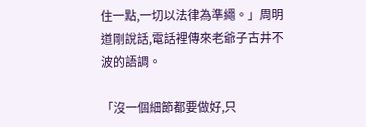住一點,一切以法律為準繩。」周明道剛說話,電話裡傳來老爺子古井不波的語調。

「沒一個細節都要做好,只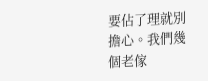要佔了理就別擔心。我們幾個老傢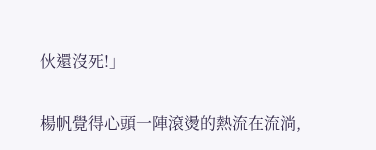伙還沒死!」

楊帆覺得心頭一陣滾燙的熱流在流淌,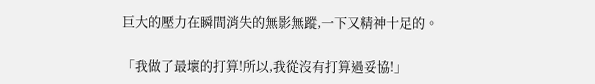巨大的壓力在瞬間消失的無影無蹤,一下又精神十足的。

「我做了最壞的打算!所以,我從沒有打算過妥協!」